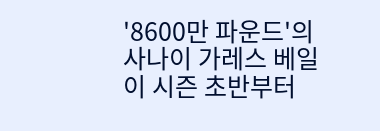'8600만 파운드'의 사나이 가레스 베일이 시즌 초반부터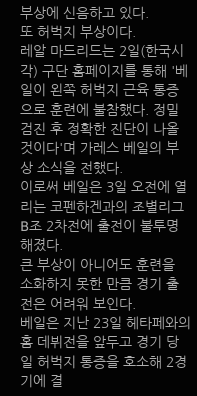부상에 신음하고 있다.
또 허벅지 부상이다.
레알 마드리드는 2일(한국시각) 구단 홈페이지를 통해 '베일이 왼쪽 허벅지 근육 통증으로 훈련에 불참했다. 정밀 검진 후 정확한 진단이 나올 것이다'며 가레스 베일의 부상 소식을 전했다.
이로써 베일은 3일 오전에 열리는 코펜하겐과의 조별리그 B조 2차전에 출전이 불투명해졌다.
큰 부상이 아니어도 훈련을 소화하지 못한 만큼 경기 출전은 어려워 보인다.
베일은 지난 23일 헤타페와의 홈 데뷔전을 앞두고 경기 당일 허벅지 통증을 호소해 2경기에 결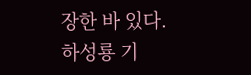장한 바 있다.
하성룡 기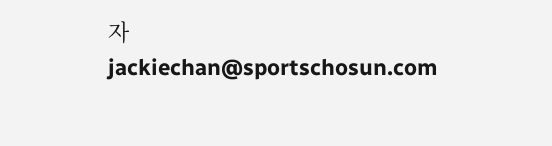자 jackiechan@sportschosun.com